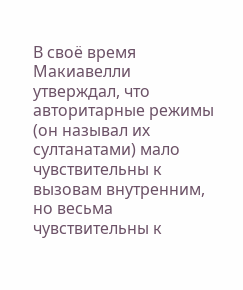В своё время Макиавелли утверждал, что авторитарные режимы (он называл их султанатами) мало чувствительны к вызовам внутренним, но весьма чувствительны к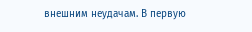внешним неудачам. В первую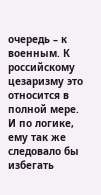очередь – к военным. К российскому цезаризму это относится в полной мере. И по логике, ему так же следовало бы избегать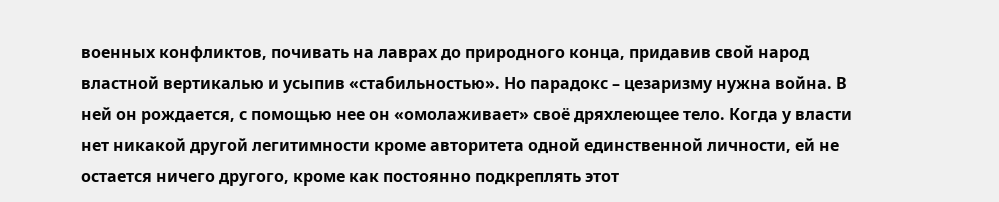военных конфликтов, почивать на лаврах до природного конца, придавив свой народ властной вертикалью и усыпив «стабильностью». Но парадокс – цезаризму нужна война. В ней он рождается, с помощью нее он «омолаживает» своё дряхлеющее тело. Когда у власти нет никакой другой легитимности кроме авторитета одной единственной личности, ей не остается ничего другого, кроме как постоянно подкреплять этот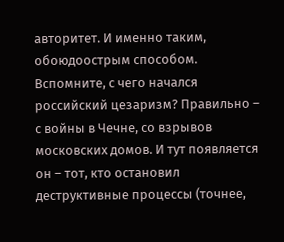авторитет. И именно таким, обоюдоострым способом. Вспомните, с чего начался российский цезаризм? Правильно – с войны в Чечне, со взрывов московских домов. И тут появляется он – тот, кто остановил деструктивные процессы (точнее,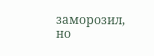заморозил, но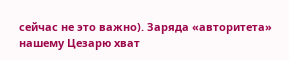сейчас не это важно). Заряда «авторитета» нашему Цезарю хват